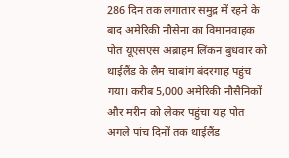286 दिन तक लगातार समुद्र में रहने के बाद अमेरिकी नौसेना का विमानवाहक पोत यूएसएस अब्राहम लिंकन बुधवार को थाईलैंड के लैम चाबांग बंदरगाह पहुंच गया। करीब 5,000 अमेरिकी नौसैनिकों और मरीन को लेकर पहुंचा यह पोत अगले पांच दिनों तक थाईलैंड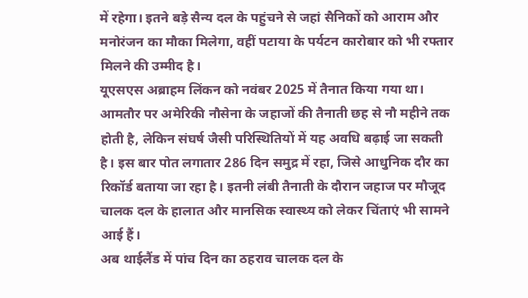में रहेगा। इतने बड़े सैन्य दल के पहुंचने से जहां सैनिकों को आराम और मनोरंजन का मौका मिलेगा, वहीं पटाया के पर्यटन कारोबार को भी रफ्तार मिलने की उम्मीद है।
यूएसएस अब्राहम लिंकन को नवंबर 2025 में तैनात किया गया था। आमतौर पर अमेरिकी नौसेना के जहाजों की तैनाती छह से नौ महीने तक होती है, लेकिन संघर्ष जैसी परिस्थितियों में यह अवधि बढ़ाई जा सकती है। इस बार पोत लगातार 286 दिन समुद्र में रहा, जिसे आधुनिक दौर का रिकॉर्ड बताया जा रहा है। इतनी लंबी तैनाती के दौरान जहाज पर मौजूद चालक दल के हालात और मानसिक स्वास्थ्य को लेकर चिंताएं भी सामने आई हैं।
अब थाईलैंड में पांच दिन का ठहराव चालक दल के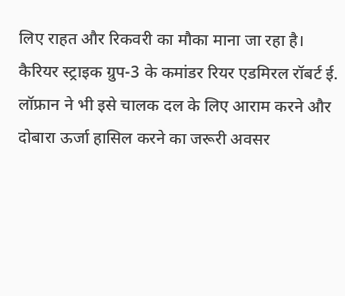लिए राहत और रिकवरी का मौका माना जा रहा है। कैरियर स्ट्राइक ग्रुप-3 के कमांडर रियर एडमिरल रॉबर्ट ई. लॉफ्रान ने भी इसे चालक दल के लिए आराम करने और दोबारा ऊर्जा हासिल करने का जरूरी अवसर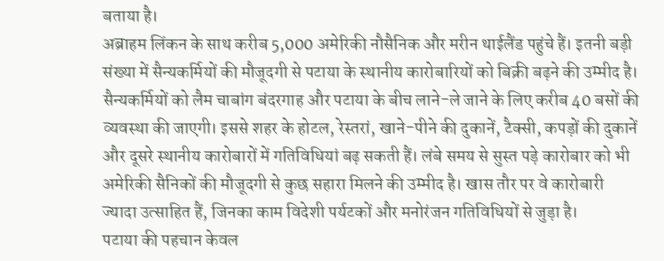बताया है।
अब्राहम लिंकन के साथ करीब 5,000 अमेरिकी नौसैनिक और मरीन थाईलैंड पहुंचे हैं। इतनी बड़ी संख्या में सैन्यकर्मियों की मौजूदगी से पटाया के स्थानीय कारोबारियों को बिक्री बढ़ने की उम्मीद है। सैन्यकर्मियों को लैम चाबांग बंदरगाह और पटाया के बीच लाने-ले जाने के लिए करीब 40 बसों की व्यवस्था की जाएगी। इससे शहर के होटल, रेस्तरां, खाने-पीने की दुकानें, टैक्सी, कपड़ों की दुकानें और दूसरे स्थानीय कारोबारों में गतिविधियां बढ़ सकती हैं। लंबे समय से सुस्त पड़े कारोबार को भी अमेरिकी सैनिकों की मौजूदगी से कुछ सहारा मिलने की उम्मीद है। खास तौर पर वे कारोबारी ज्यादा उत्साहित हैं, जिनका काम विदेशी पर्यटकों और मनोरंजन गतिविधियों से जुड़ा है।
पटाया की पहचान केवल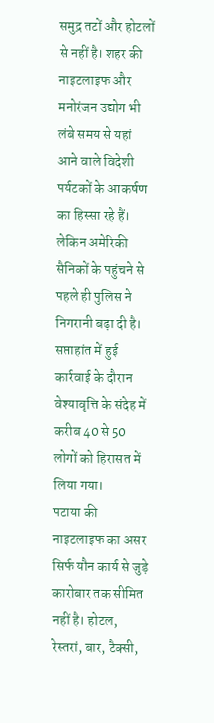समुद्र तटों और होटलों से नहीं है। शहर की नाइटलाइफ और मनोरंजन उद्योग भी लंबे समय से यहां आने वाले विदेशी पर्यटकों के आकर्षण का हिस्सा रहे हैं। लेकिन अमेरिकी सैनिकों के पहुंचने से पहले ही पुलिस ने निगरानी बढ़ा दी है। सप्ताहांत में हुई कार्रवाई के दौरान वेश्यावृत्ति के संदेह में करीब 40 से 50 लोगों को हिरासत में लिया गया।
पटाया की नाइटलाइफ का असर सिर्फ यौन कार्य से जुड़े कारोबार तक सीमित नहीं है। होटल, रेस्तरां, बार, टैक्सी,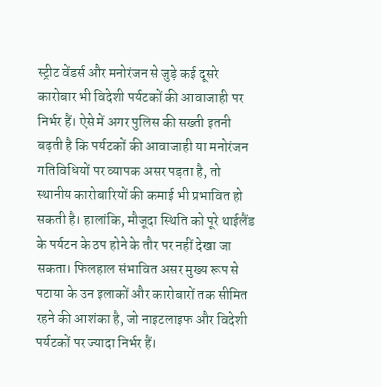स्ट्रीट वेंडर्स और मनोरंजन से जुड़े कई दूसरे कारोबार भी विदेशी पर्यटकों की आवाजाही पर निर्भर हैं। ऐसे में अगर पुलिस की सख्ती इतनी बढ़ती है कि पर्यटकों की आवाजाही या मनोरंजन गतिविधियों पर व्यापक असर पड़ता है, तो स्थानीय कारोबारियों की कमाई भी प्रभावित हो सकती है। हालांकि, मौजूदा स्थिति को पूरे थाईलैंड के पर्यटन के ठप होने के तौर पर नहीं देखा जा सकता। फिलहाल संभावित असर मुख्य रूप से पटाया के उन इलाकों और कारोबारों तक सीमित रहने की आशंका है, जो नाइटलाइफ और विदेशी पर्यटकों पर ज्यादा निर्भर हैं।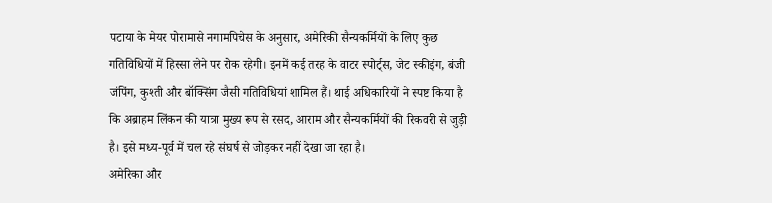पटाया के मेयर पोरामासे नगामपिचेस के अनुसार, अमेरिकी सैन्यकर्मियों के लिए कुछ गतिविधियों में हिस्सा लेने पर रोक रहेगी। इनमें कई तरह के वाटर स्पोर्ट्स, जेट स्कीइंग, बंजी जंपिंग, कुश्ती और बॉक्सिंग जैसी गतिविधियां शामिल हैं। थाई अधिकारियों ने स्पष्ट किया है कि अब्राहम लिंकन की यात्रा मुख्य रूप से रसद, आराम और सैन्यकर्मियों की रिकवरी से जुड़ी है। इसे मध्य-पूर्व में चल रहे संघर्ष से जोड़कर नहीं देखा जा रहा है।
अमेरिका और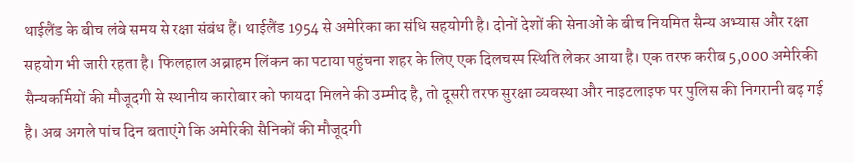थाईलैंड के बीच लंबे समय से रक्षा संबंध हैं। थाईलैंड 1954 से अमेरिका का संधि सहयोगी है। दोनों देशों की सेनाओं के बीच नियमित सैन्य अभ्यास और रक्षा सहयोग भी जारी रहता है। फिलहाल अब्राहम लिंकन का पटाया पहुंचना शहर के लिए एक दिलचस्प स्थिति लेकर आया है। एक तरफ करीब 5,000 अमेरिकी सैन्यकर्मियों की मौजूदगी से स्थानीय कारोबार को फायदा मिलने की उम्मीद है, तो दूसरी तरफ सुरक्षा व्यवस्था और नाइटलाइफ पर पुलिस की निगरानी बढ़ गई है। अब अगले पांच दिन बताएंगे कि अमेरिकी सैनिकों की मौजूदगी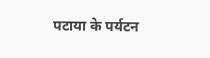पटाया के पर्यटन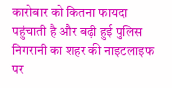कारोबार को कितना फायदा पहुंचाती है और बढ़ी हुई पुलिस निगरानी का शहर की नाइटलाइफ पर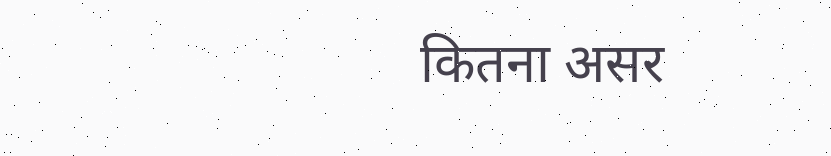कितना असर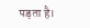पड़ता है।